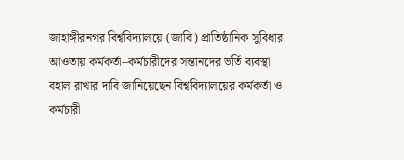জাহাঙ্গীরনগর বিশ্ববিদ্যালয়ে (জাবি) প্রাতিষ্ঠানিক সুবিধার আওতায় কর্মকর্তা–কর্মচারীদের সন্তানদের ভর্তি ব্যবস্থা বহাল রাখার দাবি জানিয়েছেন বিশ্ববিদ্যালয়ের কর্মকর্তা ও কর্মচারী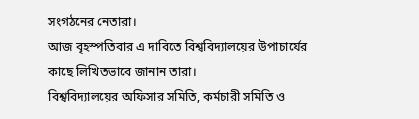সংগঠনের নেতারা।
আজ বৃহস্পতিবার এ দাবিতে বিশ্ববিদ্যালয়ের উপাচার্যের কাছে লিখিতভাবে জানান তারা।
বিশ্ববিদ্যালয়ের অফিসার সমিতি, কর্মচারী সমিতি ও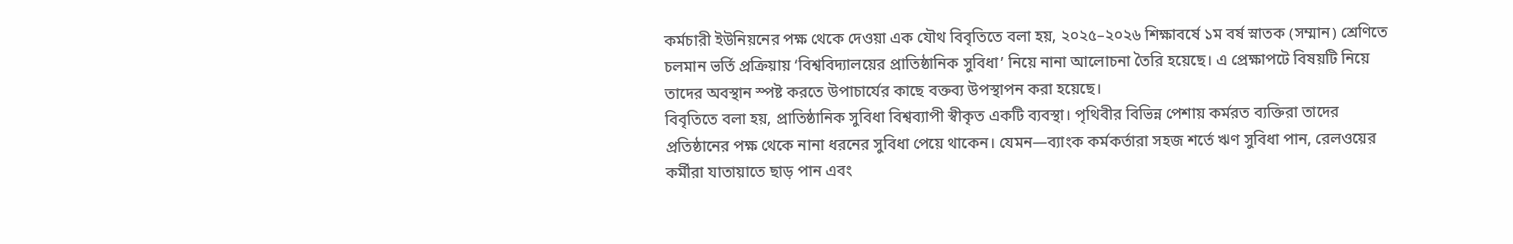কর্মচারী ইউনিয়নের পক্ষ থেকে দেওয়া এক যৌথ বিবৃতিতে বলা হয়, ২০২৫–২০২৬ শিক্ষাবর্ষে ১ম বর্ষ স্নাতক (সম্মান) শ্রেণিতে চলমান ভর্তি প্রক্রিয়ায় ‘বিশ্ববিদ্যালয়ের প্রাতিষ্ঠানিক সুবিধা’ নিয়ে নানা আলোচনা তৈরি হয়েছে। এ প্রেক্ষাপটে বিষয়টি নিয়ে তাদের অবস্থান স্পষ্ট করতে উপাচার্যের কাছে বক্তব্য উপস্থাপন করা হয়েছে।
বিবৃতিতে বলা হয়, প্রাতিষ্ঠানিক সুবিধা বিশ্বব্যাপী স্বীকৃত একটি ব্যবস্থা। পৃথিবীর বিভিন্ন পেশায় কর্মরত ব্যক্তিরা তাদের প্রতিষ্ঠানের পক্ষ থেকে নানা ধরনের সুবিধা পেয়ে থাকেন। যেমন—ব্যাংক কর্মকর্তারা সহজ শর্তে ঋণ সুবিধা পান, রেলওয়ের কর্মীরা যাতায়াতে ছাড় পান এবং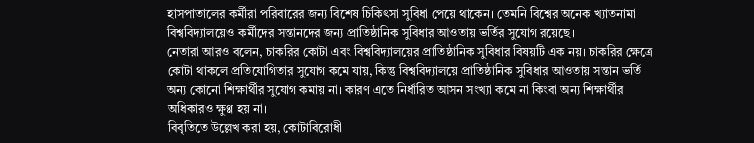হাসপাতালের কর্মীরা পরিবারের জন্য বিশেষ চিকিৎসা সুবিধা পেয়ে থাকেন। তেমনি বিশ্বের অনেক খ্যাতনামা বিশ্ববিদ্যালয়েও কর্মীদের সন্তানদের জন্য প্রাতিষ্ঠানিক সুবিধার আওতায় ভর্তির সুযোগ রয়েছে।
নেতারা আরও বলেন, চাকরির কোটা এবং বিশ্ববিদ্যালয়ের প্রাতিষ্ঠানিক সুবিধার বিষয়টি এক নয়। চাকরির ক্ষেত্রে কোটা থাকলে প্রতিযোগিতার সুযোগ কমে যায়, কিন্তু বিশ্ববিদ্যালয়ে প্রাতিষ্ঠানিক সুবিধার আওতায় সন্তান ভর্তি অন্য কোনো শিক্ষার্থীর সুযোগ কমায় না। কারণ এতে নির্ধারিত আসন সংখ্যা কমে না কিংবা অন্য শিক্ষার্থীর অধিকারও ক্ষুণ্ণ হয় না।
বিবৃতিতে উল্লেখ করা হয়, কোটাবিরোধী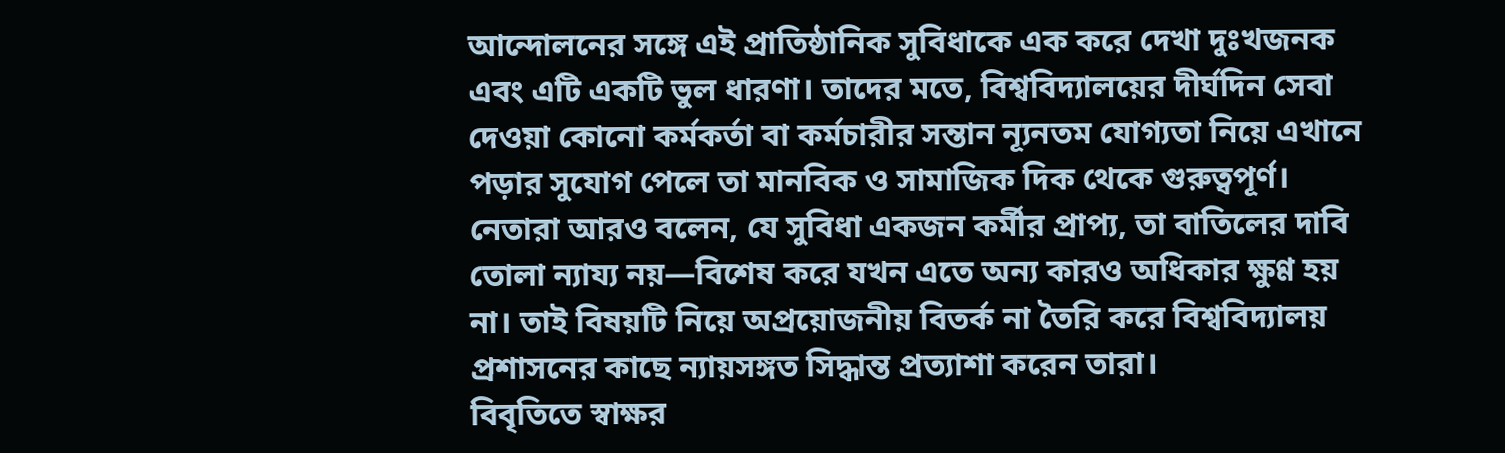আন্দোলনের সঙ্গে এই প্রাতিষ্ঠানিক সুবিধাকে এক করে দেখা দুঃখজনক এবং এটি একটি ভুল ধারণা। তাদের মতে, বিশ্ববিদ্যালয়ের দীর্ঘদিন সেবা দেওয়া কোনো কর্মকর্তা বা কর্মচারীর সন্তান ন্যূনতম যোগ্যতা নিয়ে এখানে পড়ার সুযোগ পেলে তা মানবিক ও সামাজিক দিক থেকে গুরুত্বপূর্ণ।
নেতারা আরও বলেন, যে সুবিধা একজন কর্মীর প্রাপ্য, তা বাতিলের দাবি তোলা ন্যায্য নয়—বিশেষ করে যখন এতে অন্য কারও অধিকার ক্ষুণ্ণ হয় না। তাই বিষয়টি নিয়ে অপ্রয়োজনীয় বিতর্ক না তৈরি করে বিশ্ববিদ্যালয় প্রশাসনের কাছে ন্যায়সঙ্গত সিদ্ধান্ত প্রত্যাশা করেন তারা।
বিবৃতিতে স্বাক্ষর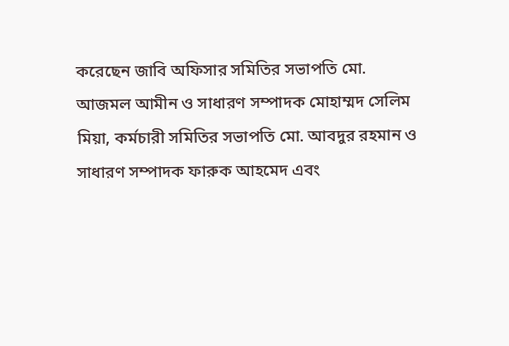করেছেন জাবি অফিসার সমিতির সভাপতি মো. আজমল আমীন ও সাধারণ সম্পাদক মোহাম্মদ সেলিম মিয়া, কর্মচারী সমিতির সভাপতি মো. আবদুর রহমান ও সাধারণ সম্পাদক ফারুক আহমেদ এবং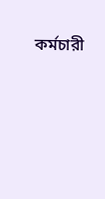কর্মচারী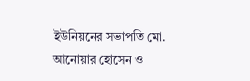ইউনিয়নের সভাপতি মো. আনোয়ার হোসেন ও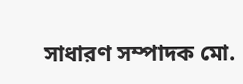সাধারণ সম্পাদক মো.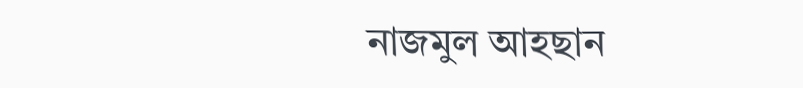নাজমুল আহছান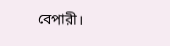বেপারী।